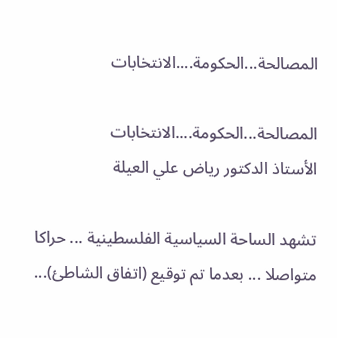المصالحة...الحكومة....الانتخابات

المصالحة...الحكومة....الانتخابات
الأستاذ الدكتور رياض علي العيلة

تشهد الساحة السياسية الفلسطينية ... حراكا متواصلا ... بعدما تم توقيع (اتفاق الشاطئ)...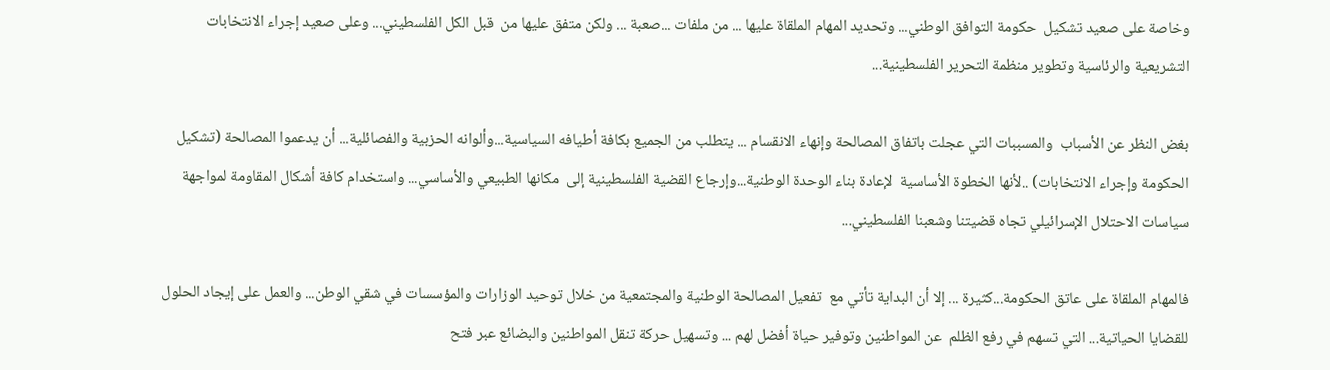وخاصة على صعيد تشكيل  حكومة التوافق الوطني... وتحديد المهام الملقاة عليها ... من ملفات ...صعبة ... ولكن متفق عليها من  قبل الكل الفلسطيني... وعلى صعيد إجراء الانتخابات التشريعية والرئاسية وتطوير منظمة التحرير الفلسطينية...

بغض النظر عن الأسباب  والمسببات التي عجلت باتفاق المصالحة وإنهاء الانقسام ... يتطلب من الجميع بكافة أطيافه السياسية...وألوانه الحزبية والفصائلية... أن يدعموا المصالحة (تشكيل الحكومة وإجراء الانتخابات) ..لأنها الخطوة الأساسية  لإعادة بناء الوحدة الوطنية...وإرجاع القضية الفلسطينية إلى  مكانها الطبيعي والأساسي... واستخدام كافة أشكال المقاومة لمواجهة سياسات الاحتلال الإسرائيلي تجاه قضيتنا وشعبنا الفلسطيني...

فالمهام الملقاة على عاتق الحكومة...كثيرة ... إلا أن البداية تأتي مع  تفعيل المصالحة الوطنية والمجتمعية من خلال توحيد الوزارات والمؤسسات في شقي الوطن... والعمل على إيجاد الحلول للقضايا الحياتية... التي تسهم في رفع الظلم  عن المواطنين وتوفير حياة أفضل لهم ... وتسهيل حركة تنقل المواطنين والبضائع عبر فتح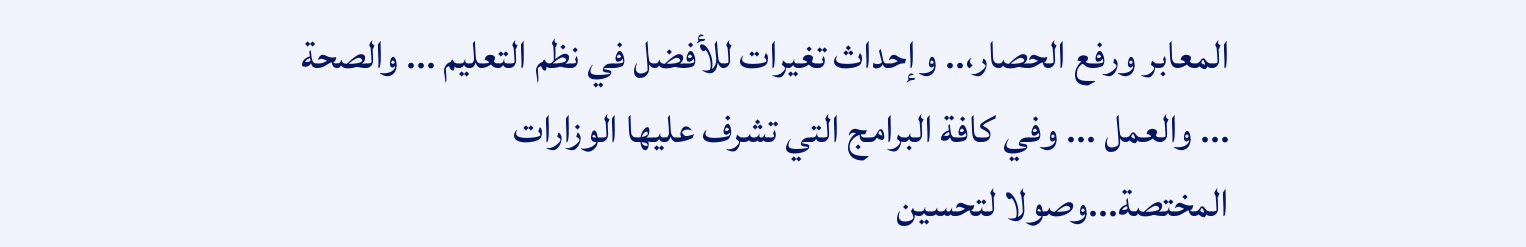المعابر ورفع الحصار،.. وإحداث تغيرات للأفضل في نظم التعليم ... والصحة ... والعمل ... وفي كافة البرامج التي تشرف عليها الوزارات المختصة...وصولا لتحسين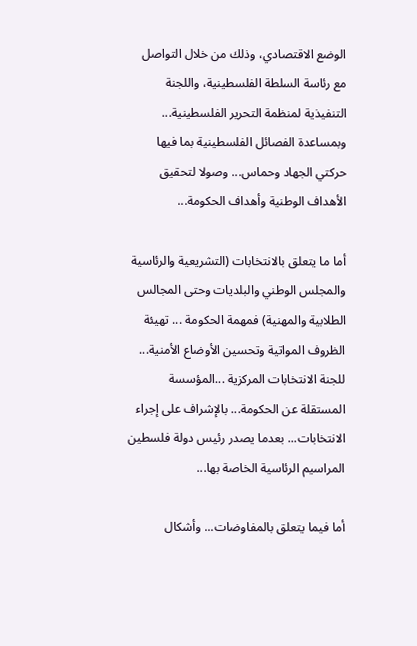الوضع الاقتصادي، وذلك من خلال التواصل مع رئاسة السلطة الفلسطينية، واللجنة التنفيذية لمنظمة التحرير الفلسطينية... وبمساعدة الفصائل الفلسطينية بما فيها حركتي الجهاد وحماس... وصولا لتحقيق الأهداف الوطنية وأهداف الحكومة...

أما ما يتعلق بالانتخابات (التشريعية والرئاسية والمجلس الوطني والبلديات وحتى المجالس الطلابية والمهنية) فمهمة الحكومة ... تهيئة الظروف المواتية وتحسين الأوضاع الأمنية... للجنة الانتخابات المركزية ...المؤسسة المستقلة عن الحكومة... بالإشراف على إجراء الانتخابات... بعدما يصدر رئيس دولة فلسطين المراسيم الرئاسية الخاصة بها...

أما فيما يتعلق بالمفاوضات... وأشكال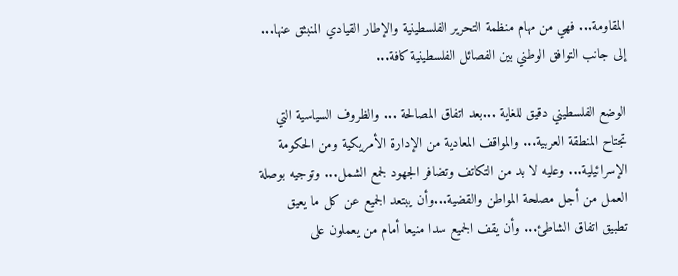المقاومة... فهي من مهام منظمة التحرير الفلسطينية والإطار القيادي المنبثق عنها... إلى جانب التوافق الوطني بين الفصائل الفلسطينية كافة...

الوضع الفلسطيني دقيق للغاية ...بعد اتفاق المصالحة ... والظروف السياسية التي تجتاح المنطقة العربية... والمواقف المعادية من الإدارة الأمريكية ومن الحكومة الإسرائيلية... وعليه لا بد من التكاتف وتضافر الجهود لجمع الشمل... وتوجيه بوصلة العمل من أجل مصلحة المواطن والقضية...وأن يبتعد الجميع عن كل ما يعيق  تطبيق اتفاق الشاطئ... وأن يقف الجميع سدا منيعا أمام من يعملون على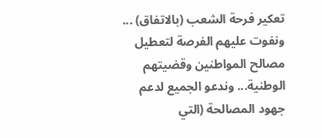تعكير فرحة الشعب (بالاتفاق) ... ونفوت عليهم الفرصة لتعطيل مصالح المواطنين وقضيتهم الوطنية... وندعو الجميع لدعم  جهود المصالحة (التي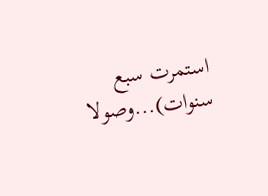استمرت سبع سنوات)...وصولا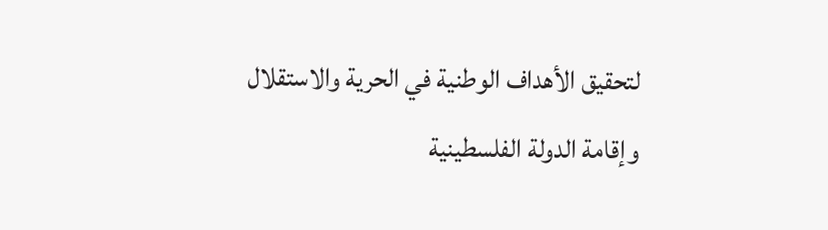لتحقيق الأهداف الوطنية في الحرية والاستقلال وإقامة الدولة الفلسطينية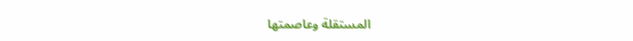المستقلة وعاصمتها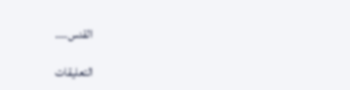القدس....

التعليقات